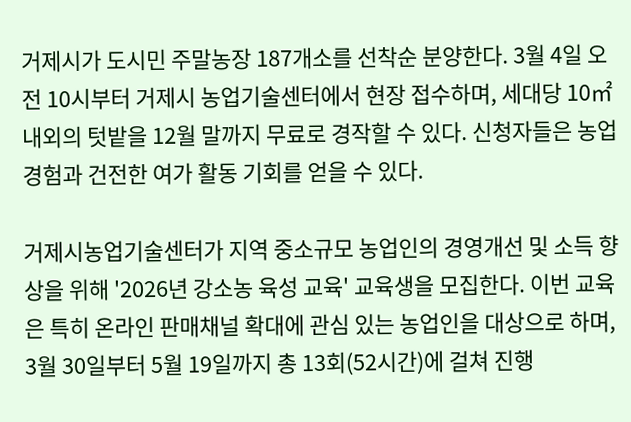거제시가 도시민 주말농장 187개소를 선착순 분양한다. 3월 4일 오전 10시부터 거제시 농업기술센터에서 현장 접수하며, 세대당 10㎡ 내외의 텃밭을 12월 말까지 무료로 경작할 수 있다. 신청자들은 농업 경험과 건전한 여가 활동 기회를 얻을 수 있다.

거제시농업기술센터가 지역 중소규모 농업인의 경영개선 및 소득 향상을 위해 '2026년 강소농 육성 교육' 교육생을 모집한다. 이번 교육은 특히 온라인 판매채널 확대에 관심 있는 농업인을 대상으로 하며, 3월 30일부터 5월 19일까지 총 13회(52시간)에 걸쳐 진행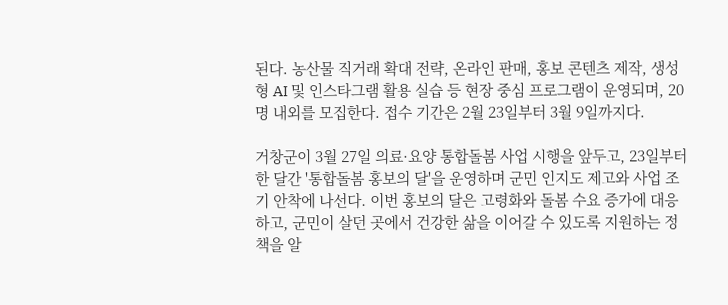된다. 농산물 직거래 확대 전략, 온라인 판매, 홍보 콘텐츠 제작, 생성형 AI 및 인스타그램 활용 실습 등 현장 중심 프로그램이 운영되며, 20명 내외를 모집한다. 접수 기간은 2월 23일부터 3월 9일까지다.

거창군이 3월 27일 의료·요양 통합돌봄 사업 시행을 앞두고, 23일부터 한 달간 '통합돌봄 홍보의 달'을 운영하며 군민 인지도 제고와 사업 조기 안착에 나선다. 이번 홍보의 달은 고령화와 돌봄 수요 증가에 대응하고, 군민이 살던 곳에서 건강한 삶을 이어갈 수 있도록 지원하는 정책을 알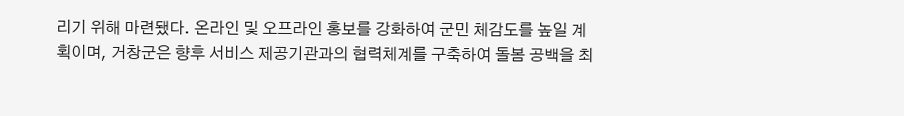리기 위해 마련됐다. 온라인 및 오프라인 홍보를 강화하여 군민 체감도를 높일 계획이며, 거창군은 향후 서비스 제공기관과의 협력체계를 구축하여 돌봄 공백을 최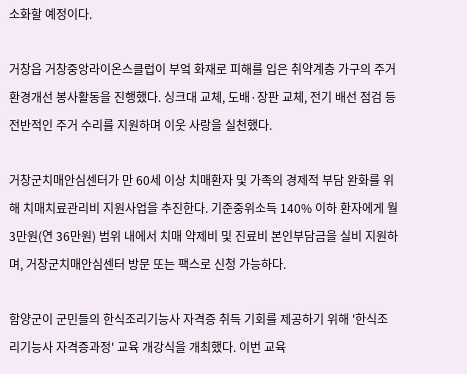소화할 예정이다.

거창읍 거창중앙라이온스클럽이 부엌 화재로 피해를 입은 취약계층 가구의 주거환경개선 봉사활동을 진행했다. 싱크대 교체, 도배·장판 교체, 전기 배선 점검 등 전반적인 주거 수리를 지원하며 이웃 사랑을 실천했다.

거창군치매안심센터가 만 60세 이상 치매환자 및 가족의 경제적 부담 완화를 위해 치매치료관리비 지원사업을 추진한다. 기준중위소득 140% 이하 환자에게 월 3만원(연 36만원) 범위 내에서 치매 약제비 및 진료비 본인부담금을 실비 지원하며, 거창군치매안심센터 방문 또는 팩스로 신청 가능하다.

함양군이 군민들의 한식조리기능사 자격증 취득 기회를 제공하기 위해 '한식조리기능사 자격증과정' 교육 개강식을 개최했다. 이번 교육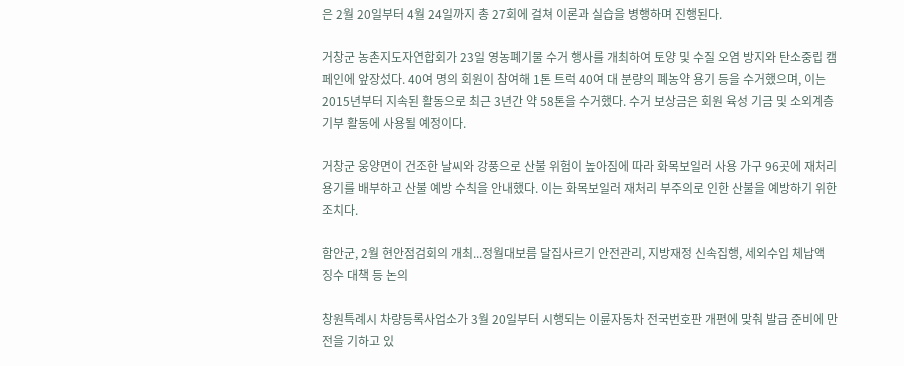은 2월 20일부터 4월 24일까지 총 27회에 걸쳐 이론과 실습을 병행하며 진행된다.

거창군 농촌지도자연합회가 23일 영농폐기물 수거 행사를 개최하여 토양 및 수질 오염 방지와 탄소중립 캠페인에 앞장섰다. 40여 명의 회원이 참여해 1톤 트럭 40여 대 분량의 폐농약 용기 등을 수거했으며, 이는 2015년부터 지속된 활동으로 최근 3년간 약 58톤을 수거했다. 수거 보상금은 회원 육성 기금 및 소외계층 기부 활동에 사용될 예정이다.

거창군 웅양면이 건조한 날씨와 강풍으로 산불 위험이 높아짐에 따라 화목보일러 사용 가구 96곳에 재처리 용기를 배부하고 산불 예방 수칙을 안내했다. 이는 화목보일러 재처리 부주의로 인한 산불을 예방하기 위한 조치다.

함안군, 2월 현안점검회의 개최...정월대보름 달집사르기 안전관리, 지방재정 신속집행, 세외수입 체납액 징수 대책 등 논의

창원특례시 차량등록사업소가 3월 20일부터 시행되는 이륜자동차 전국번호판 개편에 맞춰 발급 준비에 만전을 기하고 있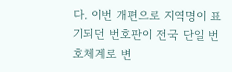다. 이번 개편으로 지역명이 표기되던 번호판이 전국 단일 번호체계로 변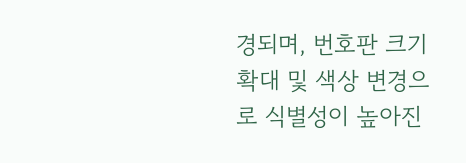경되며, 번호판 크기 확대 및 색상 변경으로 식별성이 높아진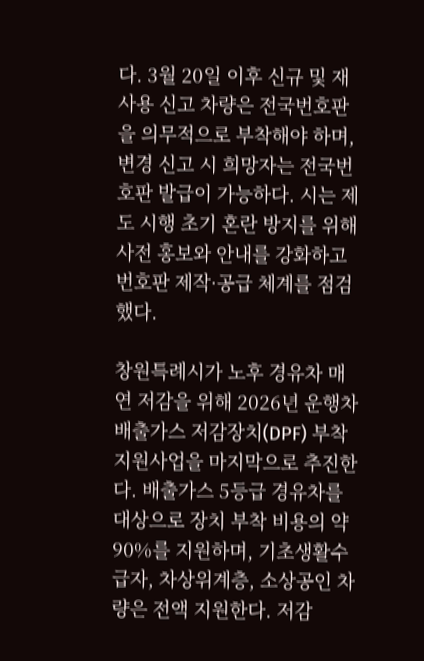다. 3월 20일 이후 신규 및 재사용 신고 차량은 전국번호판을 의무적으로 부착해야 하며, 변경 신고 시 희망자는 전국번호판 발급이 가능하다. 시는 제도 시행 초기 혼란 방지를 위해 사전 홍보와 안내를 강화하고 번호판 제작·공급 체계를 점검했다.

창원특례시가 노후 경유차 매연 저감을 위해 2026년 운행차 배출가스 저감장치(DPF) 부착 지원사업을 마지막으로 추진한다. 배출가스 5등급 경유차를 대상으로 장치 부착 비용의 약 90%를 지원하며, 기초생활수급자, 차상위계층, 소상공인 차량은 전액 지원한다. 저감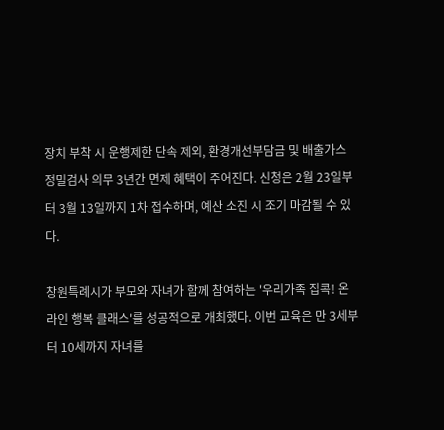장치 부착 시 운행제한 단속 제외, 환경개선부담금 및 배출가스 정밀검사 의무 3년간 면제 혜택이 주어진다. 신청은 2월 23일부터 3월 13일까지 1차 접수하며, 예산 소진 시 조기 마감될 수 있다.

창원특례시가 부모와 자녀가 함께 참여하는 '우리가족 집콕! 온라인 행복 클래스'를 성공적으로 개최했다. 이번 교육은 만 3세부터 10세까지 자녀를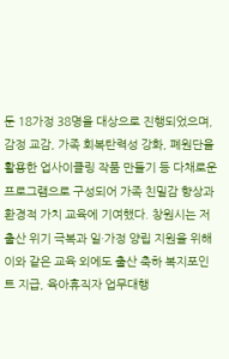둔 18가정 38명을 대상으로 진행되었으며, 감정 교감, 가족 회복탄력성 강화, 폐원단을 활용한 업사이클링 작품 만들기 등 다채로운 프로그램으로 구성되어 가족 친밀감 향상과 환경적 가치 교육에 기여했다. 창원시는 저출산 위기 극복과 일·가정 양립 지원을 위해 이와 같은 교육 외에도 출산 축하 복지포인트 지급, 육아휴직자 업무대행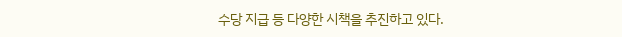수당 지급 등 다양한 시책을 추진하고 있다.